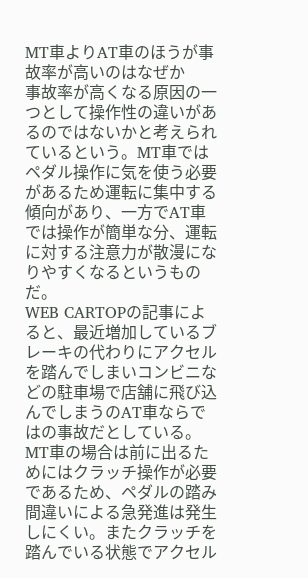MT車よりAT車のほうが事故率が高いのはなぜか
事故率が高くなる原因の一つとして操作性の違いがあるのではないかと考えられているという。MT車ではペダル操作に気を使う必要があるため運転に集中する傾向があり、一方でAT車では操作が簡単な分、運転に対する注意力が散漫になりやすくなるというものだ。
WEB CARTOPの記事によると、最近増加しているブレーキの代わりにアクセルを踏んでしまいコンビニなどの駐車場で店舗に飛び込んでしまうのAT車ならではの事故だとしている。MT車の場合は前に出るためにはクラッチ操作が必要であるため、ペダルの踏み間違いによる急発進は発生しにくい。またクラッチを踏んでいる状態でアクセル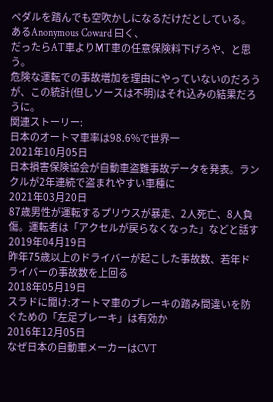ペダルを踏んでも空吹かしになるだけだとしている。
あるAnonymous Coward 曰く、
だったらAT車よりMT車の任意保険料下げろや、と思う。
危険な運転での事故増加を理由にやっていないのだろうが、この統計(但しソースは不明)はそれ込みの結果だろうに。
関連ストーリー:
日本のオートマ車率は98.6%で世界一
2021年10月05日
日本損害保険協会が自動車盗難事故データを発表。ランクルが2年連続で盗まれやすい車種に
2021年03月20日
87歳男性が運転するプリウスが暴走、2人死亡、8人負傷。運転者は「アクセルが戻らなくなった」などと話す
2019年04月19日
昨年75歳以上のドライバーが起こした事故数、若年ドライバーの事故数を上回る
2018年05月19日
スラドに聞け:オートマ車のブレーキの踏み間違いを防ぐための「左足ブレーキ」は有効か
2016年12月05日
なぜ日本の自動車メーカーはCVT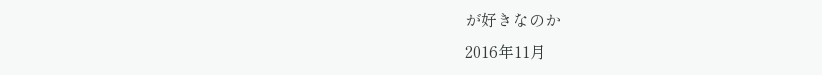が好きなのか
2016年11月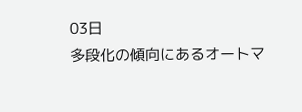03日
多段化の傾向にあるオートマ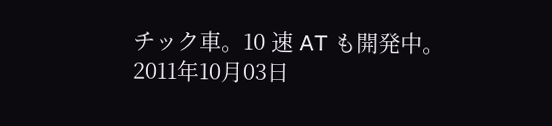チック車。10 速 AT も開発中。
2011年10月03日